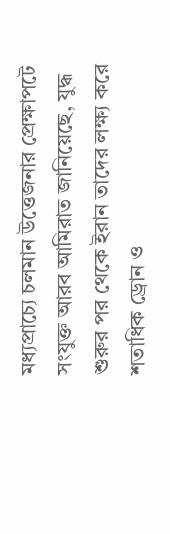মধ্যপ্রাচ্যে চলমান উত্তেজনার প্রেক্ষাপটে সংযুক্ত আরব আমিরাত জানিয়েছে, যুদ্ধ শুরুর পর থেকে ইরান তাদের লক্ষ্য করে শতাধিক ড্রোন ও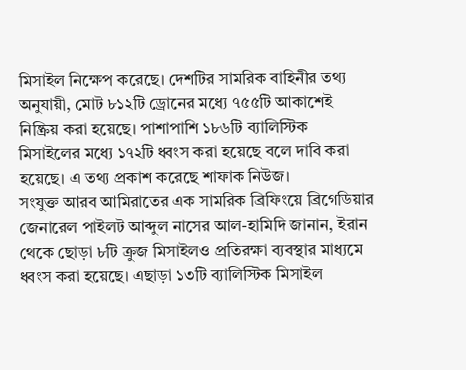মিসাইল নিক্ষেপ করেছে। দেশটির সামরিক বাহিনীর তথ্য অনুযায়ী, মোট ৮১২টি ড্রোনের মধ্যে ৭৫৫টি আকাশেই নিষ্ক্রিয় করা হয়েছে। পাশাপাশি ১৮৬টি ব্যালিস্টিক মিসাইলের মধ্যে ১৭২টি ধ্বংস করা হয়েছে বলে দাবি করা হয়েছে। এ তথ্য প্রকাশ করেছে শাফাক নিউজ।
সংযুক্ত আরব আমিরাতের এক সামরিক ব্রিফিংয়ে ব্রিগেডিয়ার জেনারেল পাইলট আব্দুল নাসের আল-হামিদি জানান, ইরান থেকে ছোড়া ৮টি ক্রুজ মিসাইলও প্রতিরক্ষা ব্যবস্থার মাধ্যমে ধ্বংস করা হয়েছে। এছাড়া ১৩টি ব্যালিস্টিক মিসাইল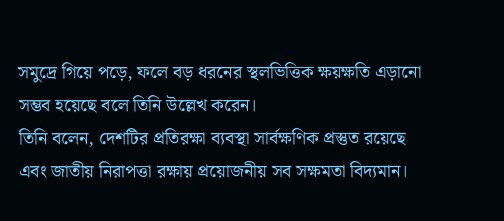সমুদ্রে গিয়ে পড়ে, ফলে বড় ধরনের স্থলভিত্তিক ক্ষয়ক্ষতি এড়ানো সম্ভব হয়েছে বলে তিনি উল্লেখ করেন।
তিনি বলেন, দেশটির প্রতিরক্ষা ব্যবস্থা সার্বক্ষণিক প্রস্তুত রয়েছে এবং জাতীয় নিরাপত্তা রক্ষায় প্রয়োজনীয় সব সক্ষমতা বিদ্যমান।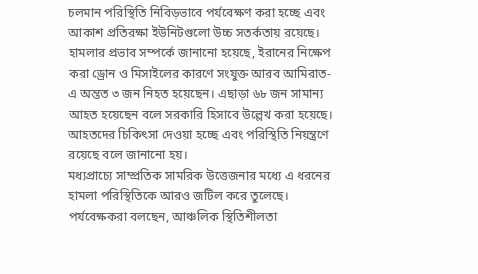চলমান পরিস্থিতি নিবিড়ভাবে পর্যবেক্ষণ করা হচ্ছে এবং আকাশ প্রতিরক্ষা ইউনিটগুলো উচ্চ সতর্কতায় রয়েছে।
হামলার প্রভাব সম্পর্কে জানানো হয়েছে, ইরানের নিক্ষেপ করা ড্রোন ও মিসাইলের কারণে সংযুক্ত আরব আমিরাত-এ অন্তত ৩ জন নিহত হয়েছেন। এছাড়া ৬৮ জন সামান্য আহত হয়েছেন বলে সরকারি হিসাবে উল্লেখ করা হয়েছে। আহতদের চিকিৎসা দেওয়া হচ্ছে এবং পরিস্থিতি নিয়ন্ত্রণে রয়েছে বলে জানানো হয়।
মধ্যপ্রাচ্যে সাম্প্রতিক সামরিক উত্তেজনার মধ্যে এ ধরনের হামলা পরিস্থিতিকে আরও জটিল করে তুলেছে। পর্যবেক্ষকরা বলছেন, আঞ্চলিক স্থিতিশীলতা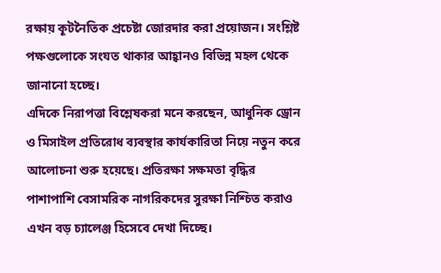রক্ষায় কূটনৈতিক প্রচেষ্টা জোরদার করা প্রয়োজন। সংশ্লিষ্ট পক্ষগুলোকে সংযত থাকার আহ্বানও বিভিন্ন মহল থেকে জানানো হচ্ছে।
এদিকে নিরাপত্তা বিশ্লেষকরা মনে করছেন, আধুনিক ড্রোন ও মিসাইল প্রতিরোধ ব্যবস্থার কার্যকারিতা নিয়ে নতুন করে আলোচনা শুরু হয়েছে। প্রতিরক্ষা সক্ষমতা বৃদ্ধির পাশাপাশি বেসামরিক নাগরিকদের সুরক্ষা নিশ্চিত করাও এখন বড় চ্যালেঞ্জ হিসেবে দেখা দিচ্ছে।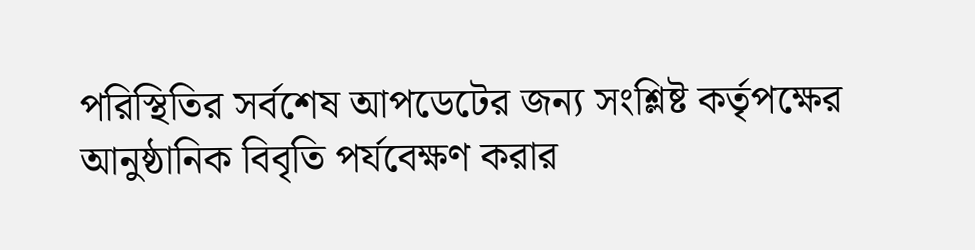পরিস্থিতির সর্বশেষ আপডেটের জন্য সংশ্লিষ্ট কর্তৃপক্ষের আনুষ্ঠানিক বিবৃতি পর্যবেক্ষণ করার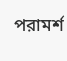পরামর্শ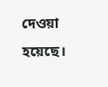দেওয়া হয়েছে।